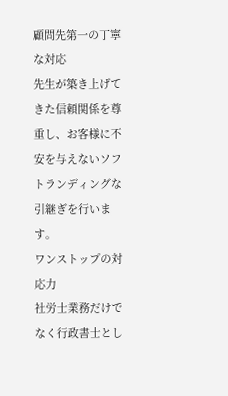顧問先第一の丁寧な対応
先生が築き上げてきた信頼関係を尊重し、お客様に不安を与えないソフトランディングな引継ぎを行います。
ワンストップの対応力
社労士業務だけでなく行政書士とし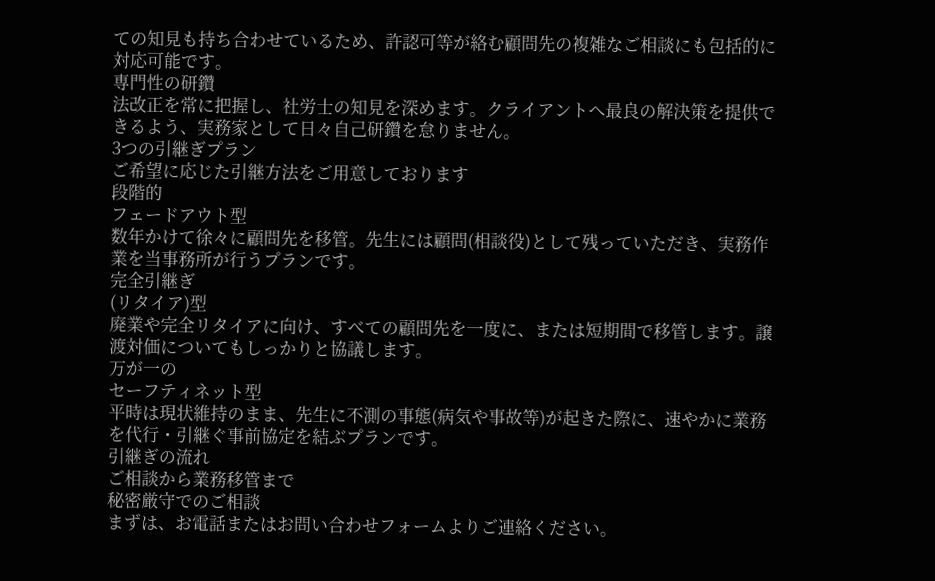ての知見も持ち合わせているため、許認可等が絡む顧問先の複雑なご相談にも包括的に対応可能です。
専門性の研鑽
法改正を常に把握し、社労士の知見を深めます。クライアントへ最良の解決策を提供できるよう、実務家として日々自己研鑽を怠りません。
3つの引継ぎプラン
ご希望に応じた引継方法をご用意しております
段階的
フェードアウト型
数年かけて徐々に顧問先を移管。先生には顧問(相談役)として残っていただき、実務作業を当事務所が行うプランです。
完全引継ぎ
(リタイア)型
廃業や完全リタイアに向け、すべての顧問先を一度に、または短期間で移管します。譲渡対価についてもしっかりと協議します。
万が一の
セーフティネット型
平時は現状維持のまま、先生に不測の事態(病気や事故等)が起きた際に、速やかに業務を代行・引継ぐ事前協定を結ぶプランです。
引継ぎの流れ
ご相談から業務移管まで
秘密厳守でのご相談
まずは、お電話またはお問い合わせフォームよりご連絡ください。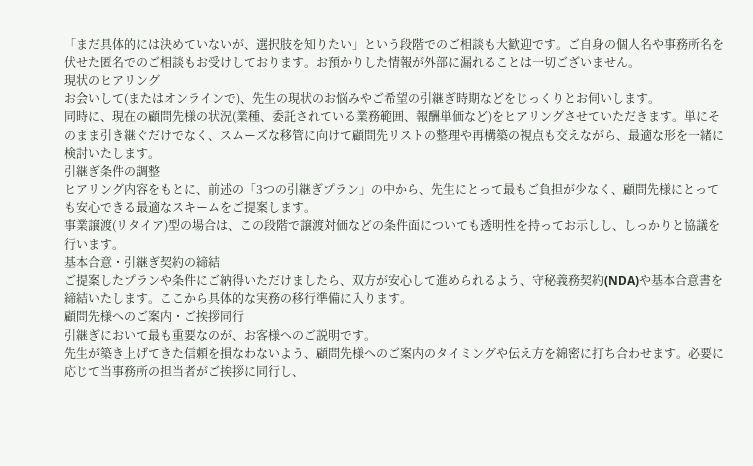「まだ具体的には決めていないが、選択肢を知りたい」という段階でのご相談も大歓迎です。ご自身の個人名や事務所名を伏せた匿名でのご相談もお受けしております。お預かりした情報が外部に漏れることは一切ございません。
現状のヒアリング
お会いして(またはオンラインで)、先生の現状のお悩みやご希望の引継ぎ時期などをじっくりとお伺いします。
同時に、現在の顧問先様の状況(業種、委託されている業務範囲、報酬単価など)をヒアリングさせていただきます。単にそのまま引き継ぐだけでなく、スムーズな移管に向けて顧問先リストの整理や再構築の視点も交えながら、最適な形を一緒に検討いたします。
引継ぎ条件の調整
ヒアリング内容をもとに、前述の「3つの引継ぎプラン」の中から、先生にとって最もご負担が少なく、顧問先様にとっても安心できる最適なスキームをご提案します。
事業譲渡(リタイア)型の場合は、この段階で譲渡対価などの条件面についても透明性を持ってお示しし、しっかりと協議を行います。
基本合意・引継ぎ契約の締結
ご提案したプランや条件にご納得いただけましたら、双方が安心して進められるよう、守秘義務契約(NDA)や基本合意書を締結いたします。ここから具体的な実務の移行準備に入ります。
顧問先様へのご案内・ご挨拶同行
引継ぎにおいて最も重要なのが、お客様へのご説明です。
先生が築き上げてきた信頼を損なわないよう、顧問先様へのご案内のタイミングや伝え方を綿密に打ち合わせます。必要に応じて当事務所の担当者がご挨拶に同行し、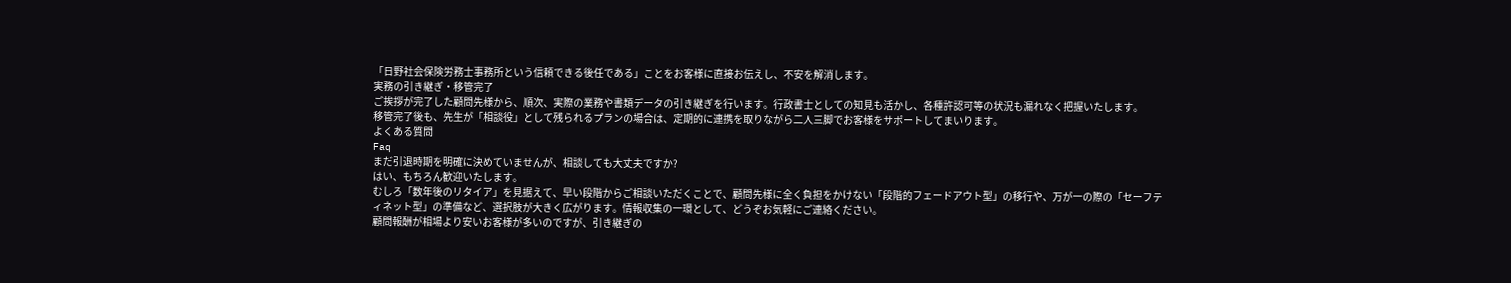「日野社会保険労務士事務所という信頼できる後任である」ことをお客様に直接お伝えし、不安を解消します。
実務の引き継ぎ・移管完了
ご挨拶が完了した顧問先様から、順次、実際の業務や書類データの引き継ぎを行います。行政書士としての知見も活かし、各種許認可等の状況も漏れなく把握いたします。
移管完了後も、先生が「相談役」として残られるプランの場合は、定期的に連携を取りながら二人三脚でお客様をサポートしてまいります。
よくある質問
Faq
まだ引退時期を明確に決めていませんが、相談しても大丈夫ですか?
はい、もちろん歓迎いたします。
むしろ「数年後のリタイア」を見据えて、早い段階からご相談いただくことで、顧問先様に全く負担をかけない「段階的フェードアウト型」の移行や、万が一の際の「セーフティネット型」の準備など、選択肢が大きく広がります。情報収集の一環として、どうぞお気軽にご連絡ください。
顧問報酬が相場より安いお客様が多いのですが、引き継ぎの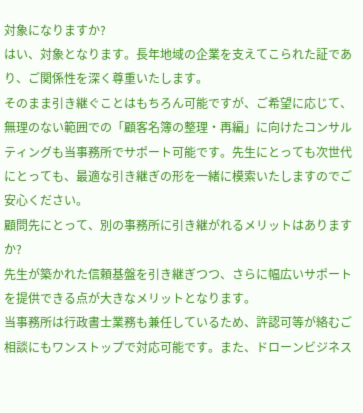対象になりますか?
はい、対象となります。長年地域の企業を支えてこられた証であり、ご関係性を深く尊重いたします。
そのまま引き継ぐことはもちろん可能ですが、ご希望に応じて、無理のない範囲での「顧客名簿の整理・再編」に向けたコンサルティングも当事務所でサポート可能です。先生にとっても次世代にとっても、最適な引き継ぎの形を一緒に模索いたしますのでご安心ください。
顧問先にとって、別の事務所に引き継がれるメリットはありますか?
先生が築かれた信頼基盤を引き継ぎつつ、さらに幅広いサポートを提供できる点が大きなメリットとなります。
当事務所は行政書士業務も兼任しているため、許認可等が絡むご相談にもワンストップで対応可能です。また、ドローンビジネス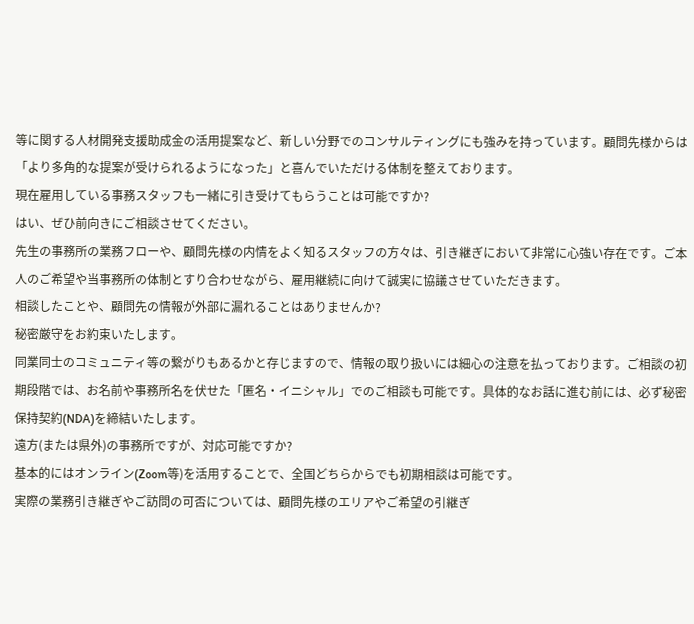等に関する人材開発支援助成金の活用提案など、新しい分野でのコンサルティングにも強みを持っています。顧問先様からは「より多角的な提案が受けられるようになった」と喜んでいただける体制を整えております。
現在雇用している事務スタッフも一緒に引き受けてもらうことは可能ですか?
はい、ぜひ前向きにご相談させてください。
先生の事務所の業務フローや、顧問先様の内情をよく知るスタッフの方々は、引き継ぎにおいて非常に心強い存在です。ご本人のご希望や当事務所の体制とすり合わせながら、雇用継続に向けて誠実に協議させていただきます。
相談したことや、顧問先の情報が外部に漏れることはありませんか?
秘密厳守をお約束いたします。
同業同士のコミュニティ等の繋がりもあるかと存じますので、情報の取り扱いには細心の注意を払っております。ご相談の初期段階では、お名前や事務所名を伏せた「匿名・イニシャル」でのご相談も可能です。具体的なお話に進む前には、必ず秘密保持契約(NDA)を締結いたします。
遠方(または県外)の事務所ですが、対応可能ですか?
基本的にはオンライン(Zoom等)を活用することで、全国どちらからでも初期相談は可能です。
実際の業務引き継ぎやご訪問の可否については、顧問先様のエリアやご希望の引継ぎ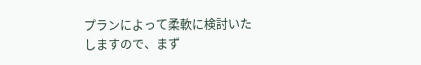プランによって柔軟に検討いたしますので、まず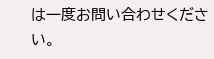は一度お問い合わせください。